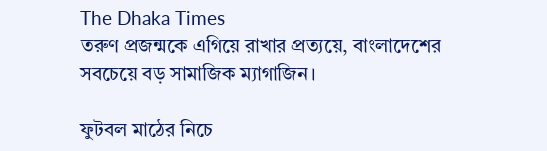The Dhaka Times
তরুণ প্রজন্মকে এগিয়ে রাখার প্রত্যয়ে, বাংলাদেশের সবচেয়ে বড় সামাজিক ম্যাগাজিন।

ফুটবল মাঠের নিচে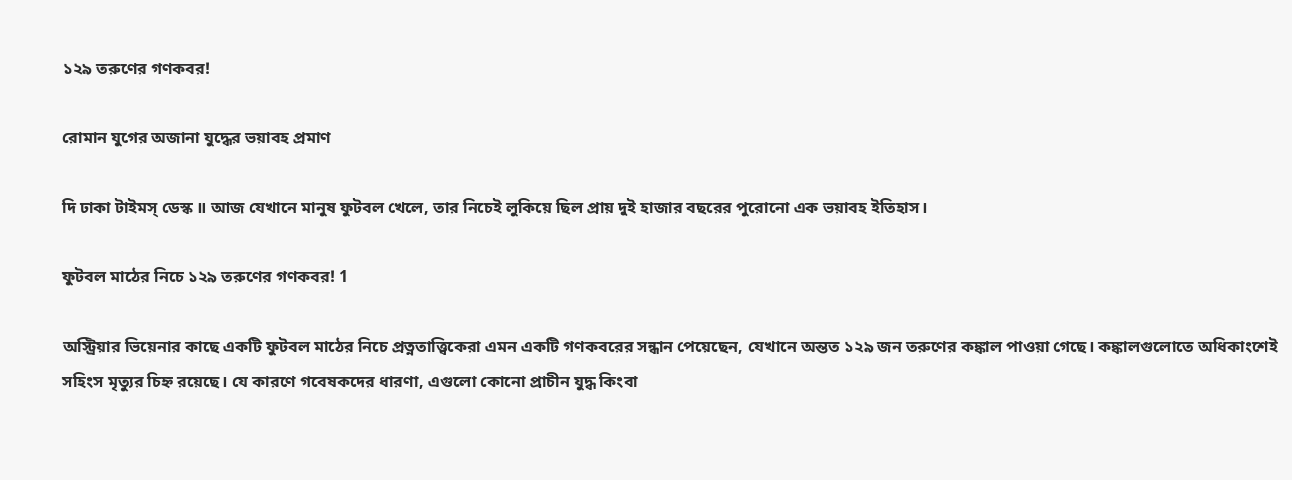১২৯ তরুণের গণকবর!

রোমান যুগের অজানা যুদ্ধের ভয়াবহ প্রমাণ

দি ঢাকা টাইমস্ ডেস্ক ॥ আজ যেখানে মানুষ ফুটবল খেলে, তার নিচেই লুকিয়ে ছিল প্রায় দুই হাজার বছরের পুরোনো এক ভয়াবহ ইতিহাস।

ফুটবল মাঠের নিচে ১২৯ তরুণের গণকবর! 1

অস্ট্রিয়ার ভিয়েনার কাছে একটি ফুটবল মাঠের নিচে প্রত্নতাত্ত্বিকেরা এমন একটি গণকবরের সন্ধান পেয়েছেন, যেখানে অন্তত ১২৯ জন তরুণের কঙ্কাল পাওয়া গেছে। কঙ্কালগুলোতে অধিকাংশেই সহিংস মৃত্যুর চিহ্ন রয়েছে। যে কারণে গবেষকদের ধারণা, এগুলো কোনো প্রাচীন যুদ্ধ কিংবা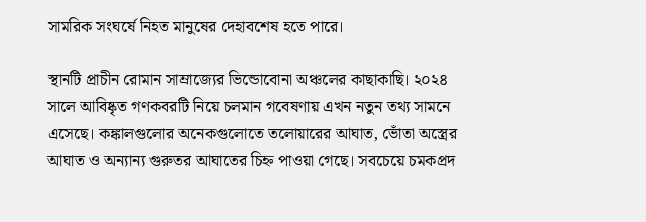সামরিক সংঘর্ষে নিহত মানুষের দেহাবশেষ হতে পারে।

স্থানটি প্রাচীন রোমান সাম্রাজ্যের ভিন্ডোবোনা অঞ্চলের কাছাকাছি। ২০২৪ সালে আবিষ্কৃত গণকবরটি নিয়ে চলমান গবেষণায় এখন নতুন তথ্য সামনে এসেছে। কঙ্কালগুলোর অনেকগুলোতে তলোয়ারের আঘাত, ভোঁতা অস্ত্রের আঘাত ও অন্যান্য গুরুতর আঘাতের চিহ্ন পাওয়া গেছে। সবচেয়ে চমকপ্রদ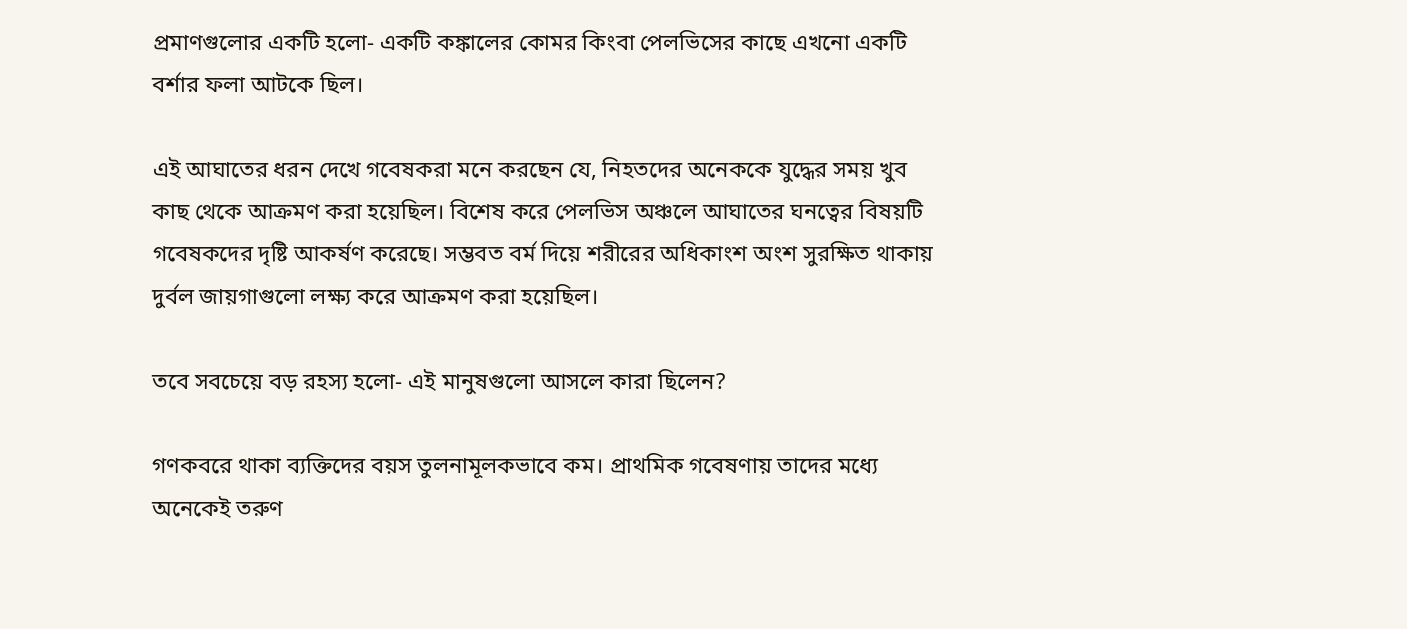প্রমাণগুলোর একটি হলো- একটি কঙ্কালের কোমর কিংবা পেলভিসের কাছে এখনো একটি বর্শার ফলা আটকে ছিল।

এই আঘাতের ধরন দেখে গবেষকরা মনে করছেন যে, নিহতদের অনেককে যুদ্ধের সময় খুব কাছ থেকে আক্রমণ করা হয়েছিল। বিশেষ করে পেলভিস অঞ্চলে আঘাতের ঘনত্বের বিষয়টি গবেষকদের দৃষ্টি আকর্ষণ করেছে। সম্ভবত বর্ম দিয়ে শরীরের অধিকাংশ অংশ সুরক্ষিত থাকায় দুর্বল জায়গাগুলো লক্ষ্য করে আক্রমণ করা হয়েছিল।

তবে সবচেয়ে বড় রহস্য হলো- এই মানুষগুলো আসলে কারা ছিলেন?

গণকবরে থাকা ব্যক্তিদের বয়স তুলনামূলকভাবে কম। প্রাথমিক গবেষণায় তাদের মধ্যে অনেকেই তরুণ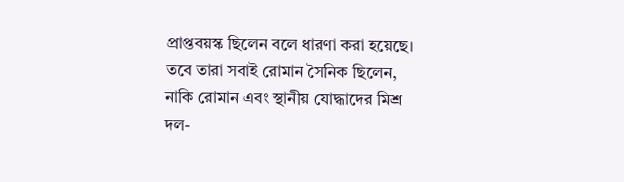প্রাপ্তবয়স্ক ছিলেন বলে ধারণা করা হয়েছে। তবে তারা সবাই রোমান সৈনিক ছিলেন, নাকি রোমান এবং স্থানীয় যোদ্ধাদের মিশ্র দল-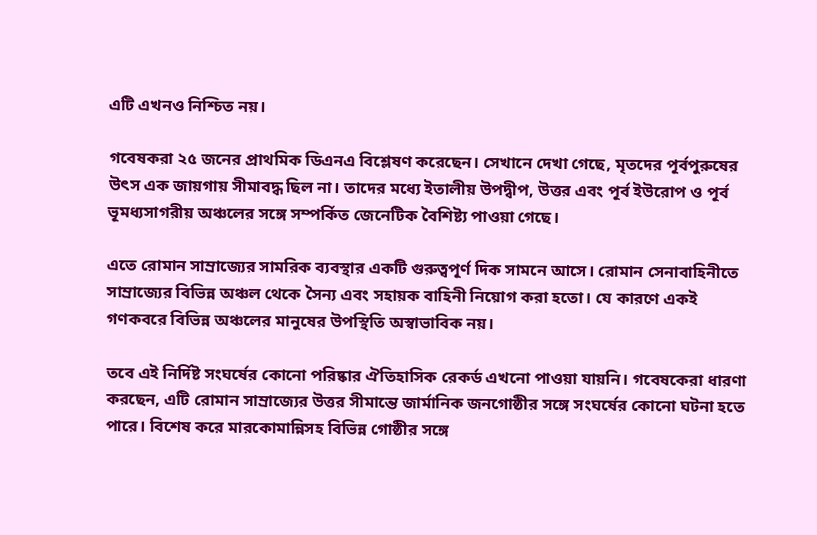এটি এখনও নিশ্চিত নয়।

গবেষকরা ২৫ জনের প্রাথমিক ডিএনএ বিশ্লেষণ করেছেন। সেখানে দেখা গেছে, মৃতদের পূর্বপুরুষের উৎস এক জায়গায় সীমাবদ্ধ ছিল না। তাদের মধ্যে ইতালীয় উপদ্বীপ, উত্তর এবং পূর্ব ইউরোপ ও পূর্ব ভূমধ্যসাগরীয় অঞ্চলের সঙ্গে সম্পর্কিত জেনেটিক বৈশিষ্ট্য পাওয়া গেছে।

এতে রোমান সাম্রাজ্যের সামরিক ব্যবস্থার একটি গুরুত্বপূর্ণ দিক সামনে আসে। রোমান সেনাবাহিনীতে সাম্রাজ্যের বিভিন্ন অঞ্চল থেকে সৈন্য এবং সহায়ক বাহিনী নিয়োগ করা হতো। যে কারণে একই গণকবরে বিভিন্ন অঞ্চলের মানুষের উপস্থিতি অস্বাভাবিক নয়।

তবে এই নির্দিষ্ট সংঘর্ষের কোনো পরিষ্কার ঐতিহাসিক রেকর্ড এখনো পাওয়া যায়নি। গবেষকেরা ধারণা করছেন, এটি রোমান সাম্রাজ্যের উত্তর সীমান্তে জার্মানিক জনগোষ্ঠীর সঙ্গে সংঘর্ষের কোনো ঘটনা হতে পারে। বিশেষ করে মারকোমান্নিসহ বিভিন্ন গোষ্ঠীর সঙ্গে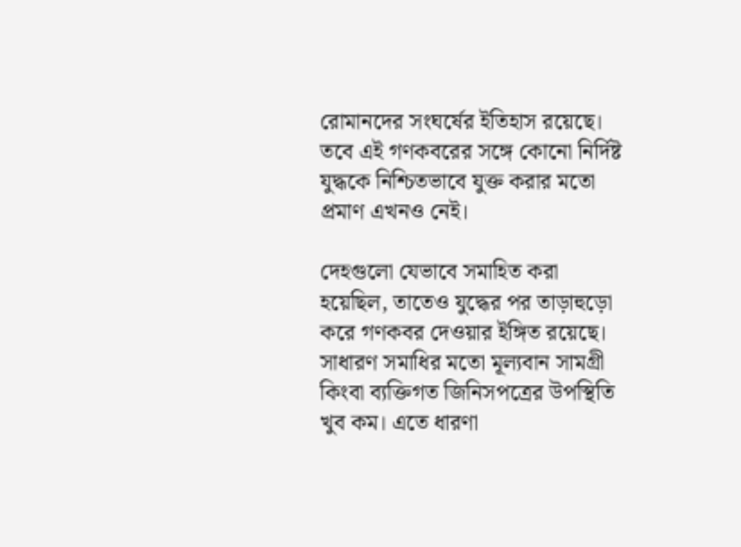রোমানদের সংঘর্ষের ইতিহাস রয়েছে। তবে এই গণকবরের সঙ্গে কোনো নির্দিষ্ট যুদ্ধকে নিশ্চিতভাবে যুক্ত করার মতো প্রমাণ এখনও নেই।

দেহগুলো যেভাবে সমাহিত করা হয়েছিল, তাতেও যুদ্ধের পর তাড়াহুড়ো করে গণকবর দেওয়ার ইঙ্গিত রয়েছে। সাধারণ সমাধির মতো মূল্যবান সামগ্রী কিংবা ব্যক্তিগত জিনিসপত্রের উপস্থিতি খুব কম। এতে ধারণা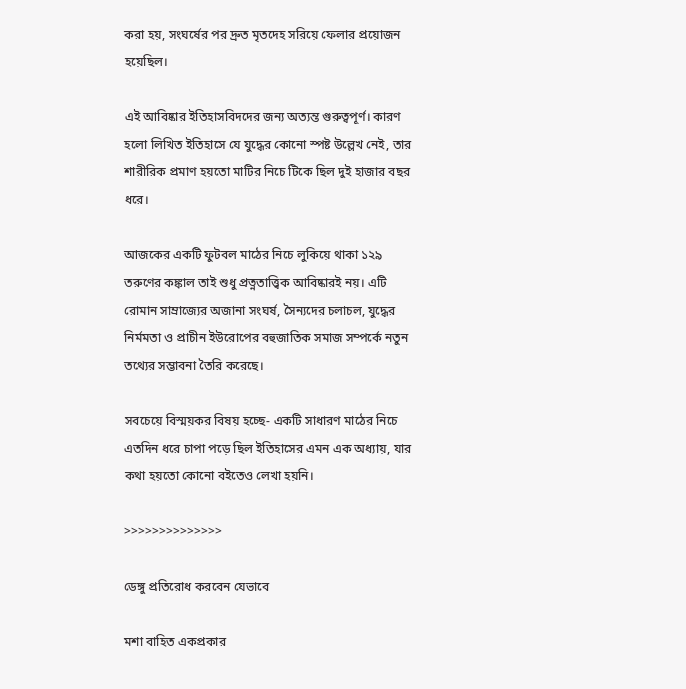করা হয়, সংঘর্ষের পর দ্রুত মৃতদেহ সরিয়ে ফেলার প্রয়োজন হয়েছিল।

এই আবিষ্কার ইতিহাসবিদদের জন্য অত্যন্ত গুরুত্বপূর্ণ। কারণ হলো লিখিত ইতিহাসে যে যুদ্ধের কোনো স্পষ্ট উল্লেখ নেই, তার শারীরিক প্রমাণ হয়তো মাটির নিচে টিকে ছিল দুই হাজার বছর ধরে।

আজকের একটি ফুটবল মাঠের নিচে লুকিয়ে থাকা ১২৯ তরুণের কঙ্কাল তাই শুধু প্রত্নতাত্ত্বিক আবিষ্কারই নয়। এটি রোমান সাম্রাজ্যের অজানা সংঘর্ষ, সৈন্যদের চলাচল, যুদ্ধের নির্মমতা ও প্রাচীন ইউরোপের বহুজাতিক সমাজ সম্পর্কে নতুন তথ্যের সম্ভাবনা তৈরি করেছে।

সবচেয়ে বিস্ময়কর বিষয় হচ্ছে- একটি সাধারণ মাঠের নিচে এতদিন ধরে চাপা পড়ে ছিল ইতিহাসের এমন এক অধ্যায়, যার কথা হয়তো কোনো বইতেও লেখা হয়নি।

>>>>>>>>>>>>>>

ডেঙ্গু প্রতিরোধ করবেন যেভাবে

মশা বাহিত একপ্রকার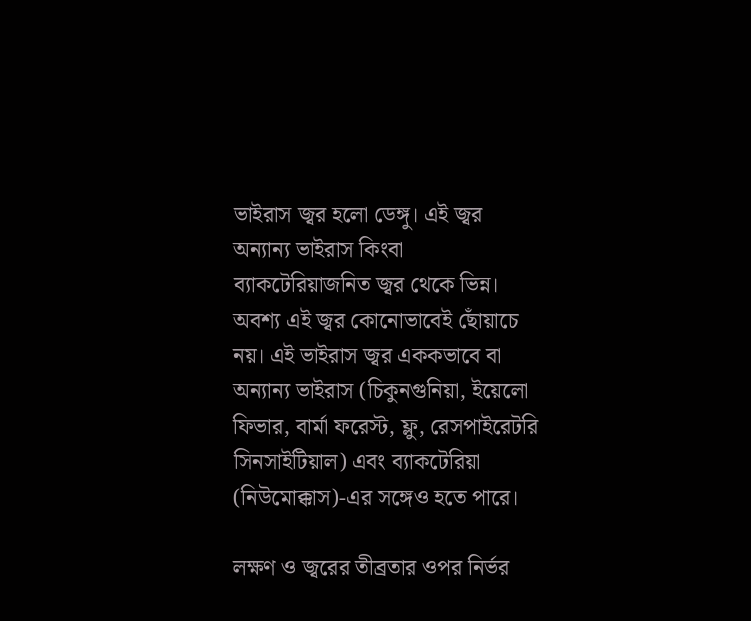ভাইরাস জ্বর হলো ডেঙ্গু। এই জ্বর অন্যান্য ভাইরাস কিংবা ব্যাকটেরিয়াজনিত জ্বর থেকে ভিন্ন। অবশ্য এই জ্বর কোনোভাবেই ছোঁয়াচে নয়। এই ভাইরাস জ্বর এককভাবে বা অন্যান্য ভাইরাস (চিকুনগুনিয়া, ইয়েলো ফিভার, বার্মা ফরেস্ট, ফ্লু, রেসপাইরেটরি সিনসাইটিয়াল) এবং ব্যাকটেরিয়া (নিউমোক্কাস)-এর সঙ্গেও হতে পারে।

লক্ষণ ও জ্বরের তীব্রতার ওপর নির্ভর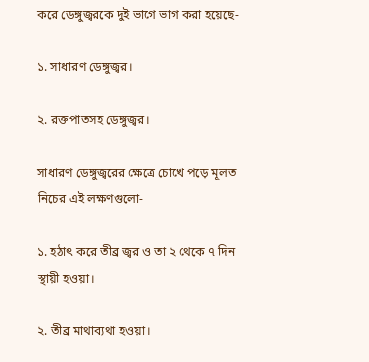করে ডেঙ্গুজ্বরকে দুই ভাগে ভাগ করা হয়েছে-

১. সাধারণ ডেঙ্গুজ্বর।

২. রক্তপাতসহ ডেঙ্গুজ্বর।

সাধারণ ডেঙ্গুজ্বরের ক্ষেত্রে চোখে পড়ে মূলত নিচের এই লক্ষণগুলো-

১. হঠাৎ করে তীব্র জ্বর ও তা ২ থেকে ৭ দিন স্থায়ী হওয়া।

২. তীব্র মাথাব্যথা হওয়া।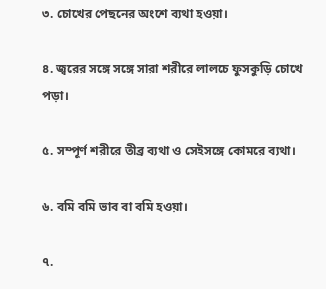৩. চোখের পেছনের অংশে ব্যথা হওয়া।

৪. জ্বরের সঙ্গে সঙ্গে সারা শরীরে লালচে ফুসকুড়ি চোখে পড়া।

৫. সম্পূর্ণ শরীরে তীব্র ব্যথা ও সেইসঙ্গে কোমরে ব্যথা।

৬. বমি বমি ভাব বা বমি হওয়া।

৭.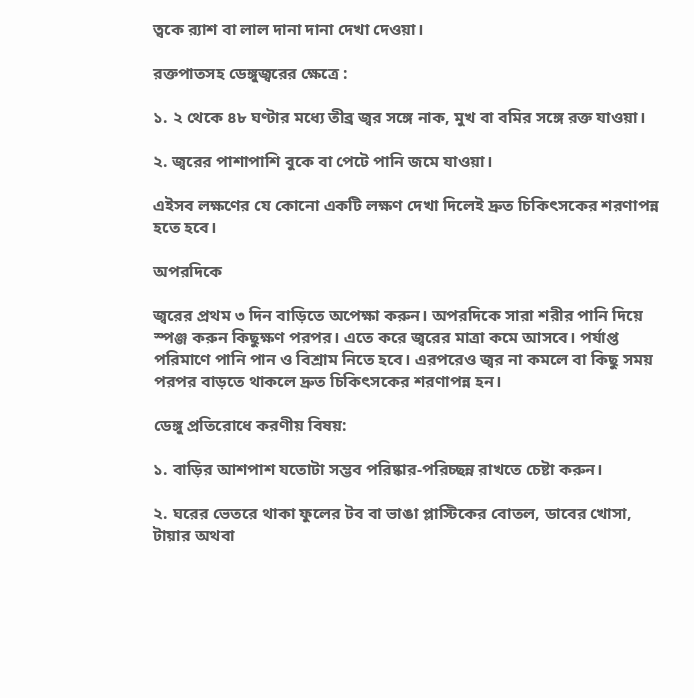ত্বকে র‌্যাশ বা লাল দানা দানা দেখা দেওয়া।

রক্তপাতসহ ডেঙ্গুজ্বরের ক্ষেত্রে :

১. ২ থেকে ৪৮ ঘণ্টার মধ্যে তীব্র জ্বর সঙ্গে নাক, মুখ বা বমির সঙ্গে রক্ত যাওয়া।

২. জ্বরের পাশাপাশি বুকে বা পেটে পানি জমে যাওয়া।

এইসব লক্ষণের যে কোনো একটি লক্ষণ দেখা দিলেই দ্রুত চিকিৎসকের শরণাপন্ন হতে হবে।

অপরদিকে

জ্বরের প্রথম ৩ দিন বাড়িতে অপেক্ষা করুন। অপরদিকে সারা শরীর পানি দিয়ে স্পঞ্জ করুন কিছুক্ষণ পরপর। এতে করে জ্বরের মাত্রা কমে আসবে। পর্যাপ্ত পরিমাণে পানি পান ও বিশ্রাম নিতে হবে। এরপরেও জ্বর না কমলে বা কিছু সময় পরপর বাড়তে থাকলে দ্রুত চিকিৎসকের শরণাপন্ন হন।

ডেঙ্গু প্রতিরোধে করণীয় বিষয়:

১. বাড়ির আশপাশ যতোটা সম্ভব পরিষ্কার-পরিচ্ছন্ন রাখতে চেষ্টা করুন।

২. ঘরের ভেতরে থাকা ফুলের টব বা ভাঙা প্লাস্টিকের বোতল, ডাবের খোসা, টায়ার অথবা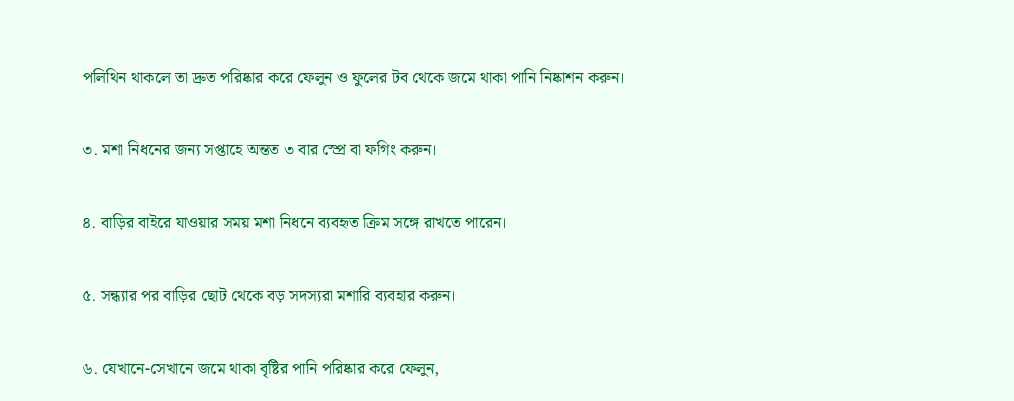পলিথিন থাকলে তা দ্রুত পরিষ্কার করে ফেলুন ও ফুলের টব থেকে জমে থাকা পানি নিষ্কাশন করুন।

৩. মশা নিধনের জন্য সপ্তাহে অন্তত ৩ বার স্প্রে বা ফগিং করুন।

৪. বাড়ির বাইরে যাওয়ার সময় মশা নিধনে ব্যবহৃত ক্রিম সঙ্গে রাখতে পারেন।

৫. সন্ধ্যার পর বাড়ির ছোট থেকে বড় সদস্যরা মশারি ব্যবহার করুন।

৬. যেখানে-সেখানে জমে থাকা বৃষ্টির পানি পরিষ্কার করে ফেলুন,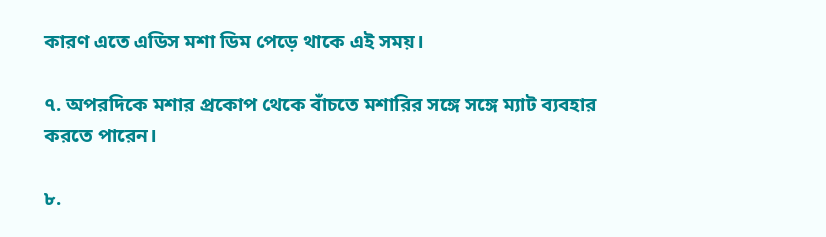কারণ এতে এডিস মশা ডিম পেড়ে থাকে এই সময়।

৭. অপরদিকে মশার প্রকোপ থেকে বাঁচতে মশারির সঙ্গে সঙ্গে ম্যাট ব্যবহার করতে পারেন।

৮.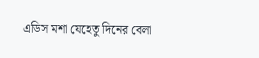এডিস মশা যেহেতু দিনের বেলা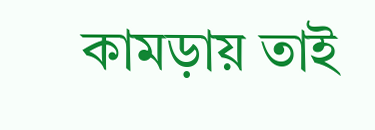কামড়ায় তাই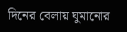দিনের বেলায় ঘুমানোর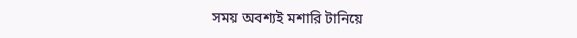সময় অবশ্যই মশারি টানিয়ে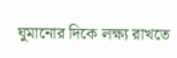ঘুমানোর দিকে লক্ষ্য রাখতে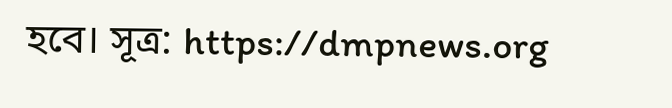হবে। সূত্র: https://dmpnews.org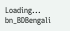Loading...
bn_BDBengali